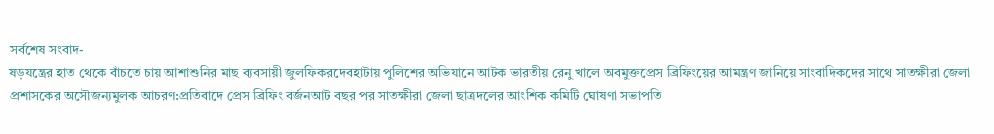সর্বশেষ সংবাদ-
ষড়যন্ত্রের হাত থেকে বাঁচতে চায় আশাশুনির মাছ ব্যবসায়ী জুলফিকরদেবহাটায় পুলিশের অভিযানে আটক ভারতীয় রেনু খালে অবমুক্তপ্রেস ব্রিফিংয়ের আমন্ত্রণ জানিয়ে সাংবাদিকদের সাথে সাতক্ষীরা জেলা প্রশাসকের অসৌজন্যমুলক আচরণ:প্রতিবাদে প্রেস ব্রিফিং বর্জনআট বছর পর সাতক্ষীরা জেলা ছাত্রদলের আংশিক কমিটি ঘোষণা সভাপতি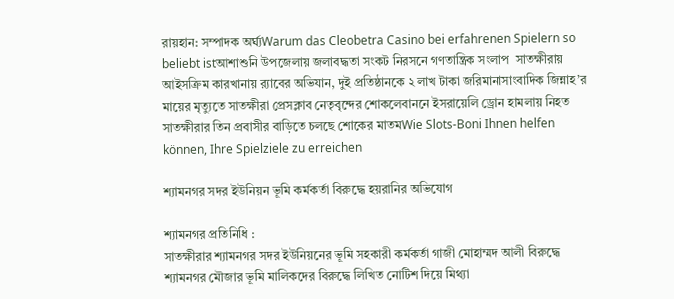রায়হান: সম্পাদক অর্ঘ্যWarum das Cleobetra Casino bei erfahrenen Spielern so beliebt istআশাশুনি উপজেলায় জলাবদ্ধতা সংকট নিরসনে গণতান্ত্রিক সংলাপ  সাতক্ষীরায় আইসক্রিম কারখানায় র‍্যাবের অভিযান, দুই প্রতিষ্ঠানকে ২ লাখ টাকা জরিমানাসাংবাদিক জিন্নাহ’র মায়ের মৃত্যুতে সাতক্ষীরা প্রেসক্লাব নেতৃবৃন্দের শোকলেবাননে ইসরায়েলি ড্রোন হামলায় নিহত সাতক্ষীরার তিন প্রবাসীর বাড়িতে চলছে শোকের মাতমWie Slots-Boni Ihnen helfen können, Ihre Spielziele zu erreichen

শ্যামনগর সদর ইউনিয়ন ভূমি কর্মকর্তা বিরুদ্ধে হয়রানির অভিযোগ

শ্যামনগর প্রতিনিধি :
সাতক্ষীরার শ্যামনগর সদর ইউনিয়নের ভূমি সহকারী কর্মকর্তা গাজী মোহাম্মদ আলী বিরুদ্ধে শ্যামনগর মৌজার ভূমি মালিকদের বিরুদ্ধে লিখিত নোটিশ দিয়ে মিথ্যা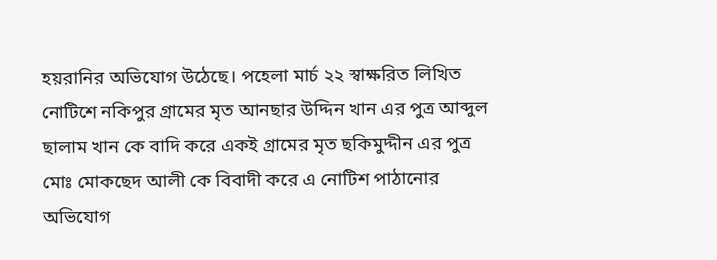হয়রানির অভিযোগ উঠেছে। পহেলা মার্চ ২২ স্বাক্ষরিত লিখিত নোটিশে নকিপুর গ্রামের মৃত আনছার উদ্দিন খান এর পুত্র আব্দুল ছালাম খান কে বাদি করে একই গ্রামের মৃত ছকিমুদ্দীন এর পুত্র মোঃ মোকছেদ আলী কে বিবাদী করে এ নোটিশ পাঠানোর অভিযোগ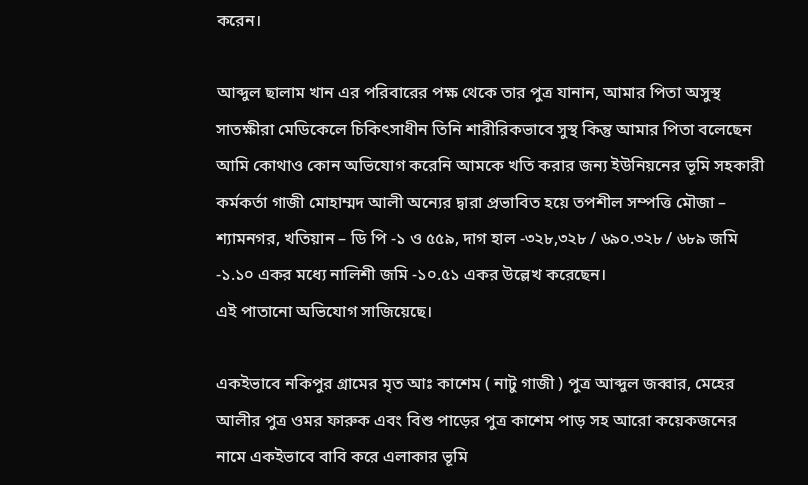করেন।

আব্দুল ছালাম খান এর পরিবারের পক্ষ থেকে তার পুত্র যানান, আমার পিতা অসুস্থ সাতক্ষীরা মেডিকেলে চিকিৎসাধীন তিনি শারীরিকভাবে সুস্থ কিন্তু আমার পিতা বলেছেন আমি কোথাও কোন অভিযোগ করেনি আমকে খতি করার জন্য ইউনিয়নের ভূমি সহকারী কর্মকর্তা গাজী মোহাম্মদ আলী অন্যের দ্বারা প্রভাবিত হয়ে তপশীল সম্পত্তি মৌজা – শ্যামনগর, খতিয়ান – ডি পি -১ ও ৫৫৯, দাগ হাল -৩২৮,৩২৮ / ৬৯০.৩২৮ / ৬৮৯ জমি -১.১০ একর মধ্যে নালিশী জমি -১০.৫১ একর উল্লেখ করেছেন।
এই পাতানো অভিযোগ সাজিয়েছে।

একইভাবে নকিপুর গ্রামের মৃত আঃ কাশেম ( নাটু গাজী ) পুত্র আব্দুল জব্বার, মেহের আলীর পুত্র ওমর ফারুক এবং বিশু পাড়ের পুত্র কাশেম পাড় সহ আরো কয়েকজনের নামে একইভাবে বাবি করে এলাকার ভূমি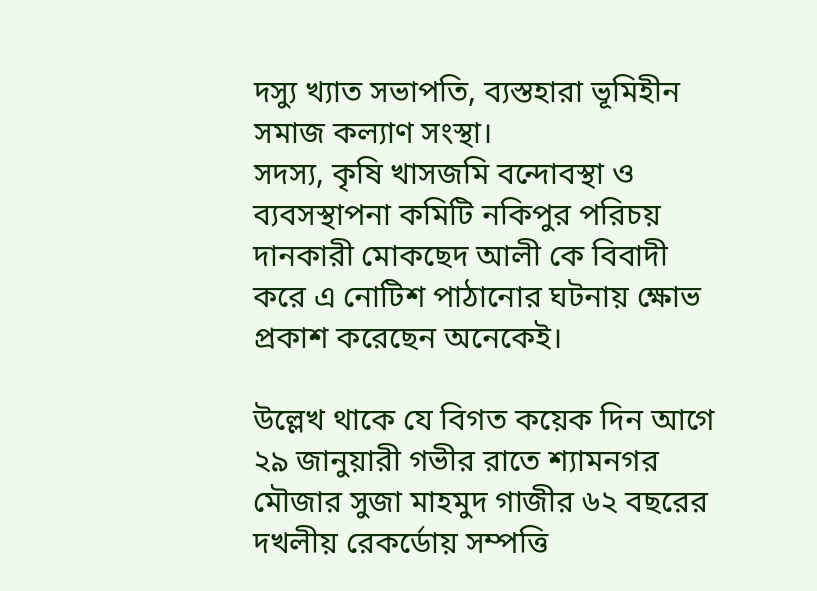দস্যু খ্যাত সভাপতি, ব্যস্তহারা ভূমিহীন সমাজ কল্যাণ সংস্থা।
সদস্য, কৃষি খাসজমি বন্দোবস্থা ও ব্যবসস্থাপনা কমিটি নকিপুর পরিচয় দানকারী মোকছেদ আলী কে বিবাদী করে এ নোটিশ পাঠানোর ঘটনায় ক্ষোভ প্রকাশ করেছেন অনেকেই।

উল্লেখ থাকে যে বিগত কয়েক দিন আগে ২৯ জানুয়ারী গভীর রাতে শ্যামনগর মৌজার সুজা মাহমুদ গাজীর ৬২ বছরের দখলীয় রেকর্ডোয় সম্পত্তি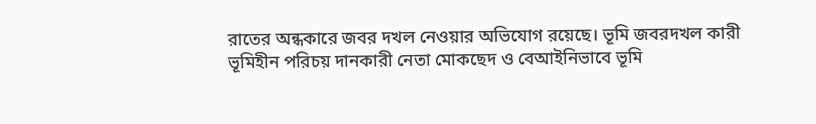রাতের অন্ধকারে জবর দখল নেওয়ার অভিযোগ রয়েছে। ভূমি জবরদখল কারী ভূমিহীন পরিচয় দানকারী নেতা মোকছেদ ও বেআইনিভাবে ভূমি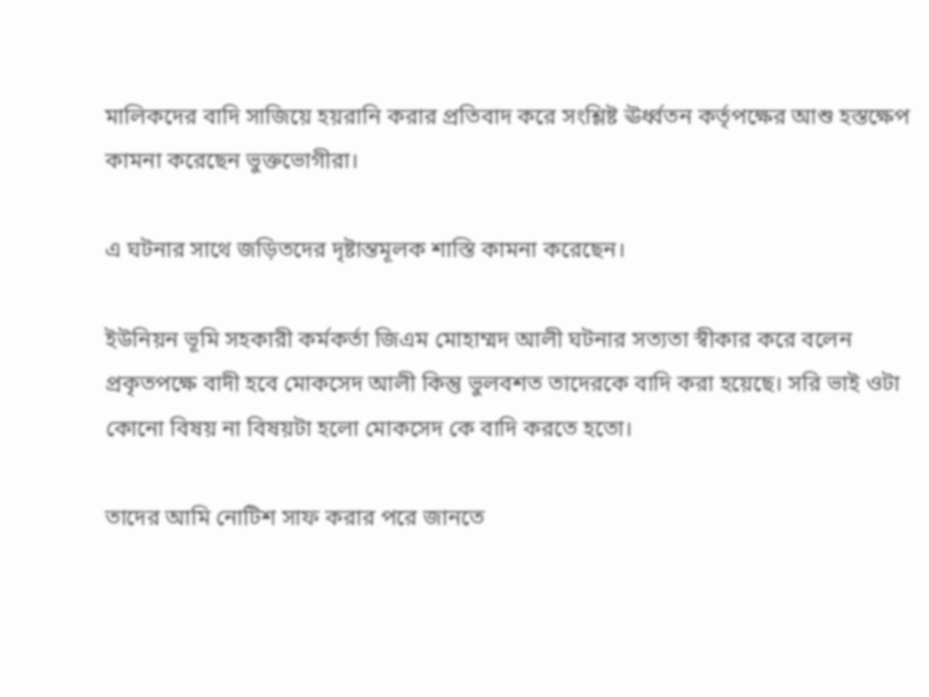মালিকদের বাদি সাজিয়ে হয়রানি করার প্রতিবাদ করে সংশ্লিষ্ট ঊর্ধ্বতন কর্তৃপক্ষের আশু হস্তক্ষেপ কামনা করেছেন ভুক্তভোগীরা।

এ ঘটনার সাথে জড়িতদের দৃষ্টান্তমূলক শাস্তি কামনা করেছেন।

ইউনিয়ন ভূমি সহকারী কর্মকর্তা জিএম মোহাম্মদ আলী ঘটনার সত্যতা স্বীকার করে বলেন প্রকৃতপক্ষে বাদী হবে মোকসেদ আলী কিন্তু ভুলবশত তাদেরকে বাদি করা হয়েছে। সরি ভাই ওটা কোনো বিষয় না বিষয়টা হলো মোকসেদ কে বাদি করতে হতো।

তাদের আমি নোটিশ সাফ করার পরে জানতে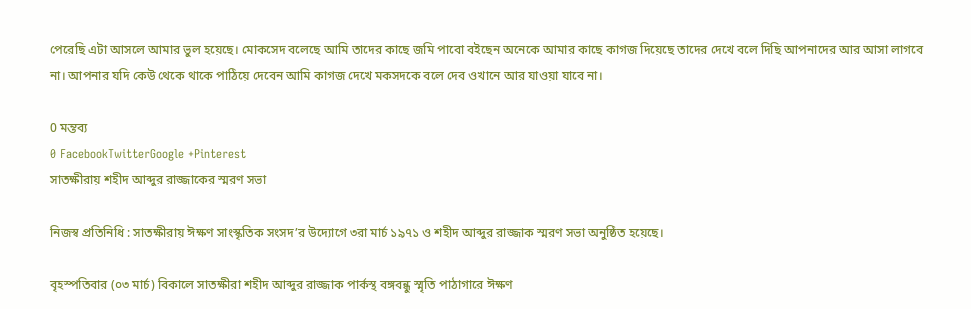পেরেছি এটা আসলে আমার ভুল হয়েছে। মোকসেদ বলেছে আমি তাদের কাছে জমি পাবো বইছেন অনেকে আমার কাছে কাগজ দিয়েছে তাদের দেখে বলে দিছি আপনাদের আর আসা লাগবে না। আপনার যদি কেউ থেকে থাকে পাঠিয়ে দেবেন আমি কাগজ দেখে মকসদকে বলে দেব ওখানে আর যাওয়া যাবে না।

0 মন্তব্য
0 FacebookTwitterGoogle +Pinterest
সাতক্ষীরায় শহীদ আব্দুর রাজ্জাকের স্মরণ সভা

নিজস্ব প্রতিনিধি : সাতক্ষীরায় ঈক্ষণ সাংস্কৃতিক সংসদ’র উদ্যোগে ৩রা মার্চ ১৯৭১ ও শহীদ আব্দুর রাজ্জাক স্মরণ সভা অনুষ্ঠিত হয়েছে।

বৃহস্পতিবার (০৩ মার্চ) বিকালে সাতক্ষীরা শহীদ আব্দুর রাজ্জাক পার্কস্থ বঙ্গবন্ধু স্মৃতি পাঠাগারে ঈক্ষণ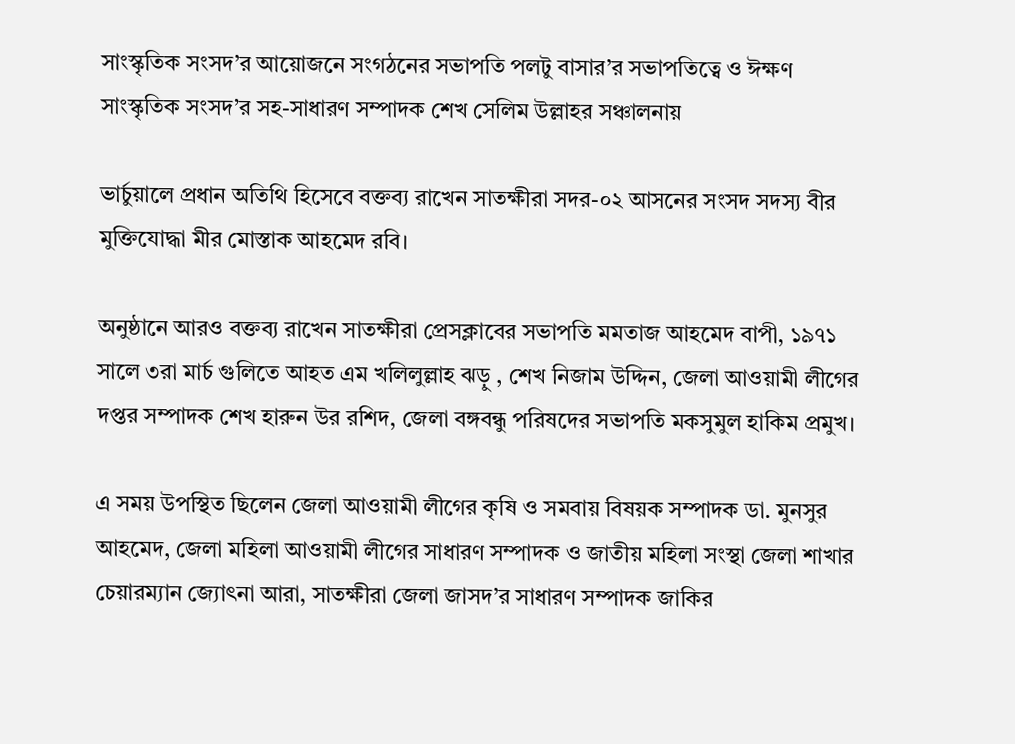সাংস্কৃতিক সংসদ’র আয়োজনে সংগঠনের সভাপতি পলটু বাসার’র সভাপতিত্বে ও ঈক্ষণ সাংস্কৃতিক সংসদ’র সহ-সাধারণ সম্পাদক শেখ সেলিম উল্লাহর সঞ্চালনায়

ভার্চুয়ালে প্রধান অতিথি হিসেবে বক্তব্য রাখেন সাতক্ষীরা সদর-০২ আসনের সংসদ সদস্য বীর মুক্তিযোদ্ধা মীর মোস্তাক আহমেদ রবি।

অনুষ্ঠানে আরও বক্তব্য রাখেন সাতক্ষীরা প্রেসক্লাবের সভাপতি মমতাজ আহমেদ বাপী, ১৯৭১ সালে ৩রা মার্চ গুলিতে আহত এম খলিলুল্লাহ ঝড়ু , শেখ নিজাম উদ্দিন, জেলা আওয়ামী লীগের দপ্তর সম্পাদক শেখ হারুন উর রশিদ, জেলা বঙ্গবন্ধু পরিষদের সভাপতি মকসুমুল হাকিম প্রমুখ।

এ সময় উপস্থিত ছিলেন জেলা আওয়ামী লীগের কৃষি ও সমবায় বিষয়ক সম্পাদক ডা. মুনসুর আহমেদ, জেলা মহিলা আওয়ামী লীগের সাধারণ সম্পাদক ও জাতীয় মহিলা সংস্থা জেলা শাখার চেয়ারম্যান জ্যোৎনা আরা, সাতক্ষীরা জেলা জাসদ’র সাধারণ সম্পাদক জাকির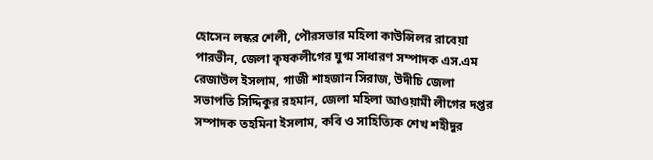হোসেন লস্কর শেলী, পৌরসভার মহিলা কাউন্সিলর রাবেয়া পারভীন, জেলা কৃষকলীগের যুগ্ম সাধারণ সম্পাদক এস.এম রেজাউল ইসলাম, গাজী শাহজান সিরাজ, উদীচি জেলা সভাপতি সিদ্দিকুর রহমান, জেলা মহিলা আওয়ামী লীগের দপ্তর সম্পাদক তহমিনা ইসলাম, কবি ও সাহিত্যিক শেখ শহীদুর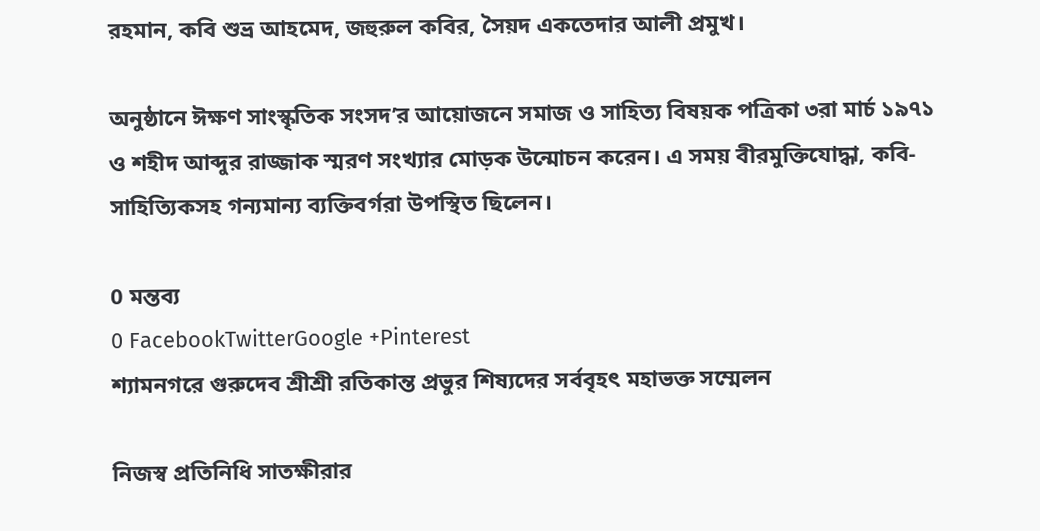রহমান, কবি শুভ্র আহমেদ, জহুরুল কবির, সৈয়দ একতেদার আলী প্রমুখ।

অনুষ্ঠানে ঈক্ষণ সাংস্কৃতিক সংসদ’র আয়োজনে সমাজ ও সাহিত্য বিষয়ক পত্রিকা ৩রা মার্চ ১৯৭১ ও শহীদ আব্দুর রাজ্জাক স্মরণ সংখ্যার মোড়ক উন্মোচন করেন। এ সময় বীরমুক্তিযোদ্ধা, কবি-সাহিত্যিকসহ গন্যমান্য ব্যক্তিবর্গরা উপস্থিত ছিলেন।

0 মন্তব্য
0 FacebookTwitterGoogle +Pinterest
শ্যামনগরে গুরুদেব শ্রীশ্রী রতিকান্ত প্রভুর শিষ্যদের সর্ববৃহৎ মহাভক্ত সম্মেলন

নিজস্ব প্রতিনিধি সাতক্ষীরার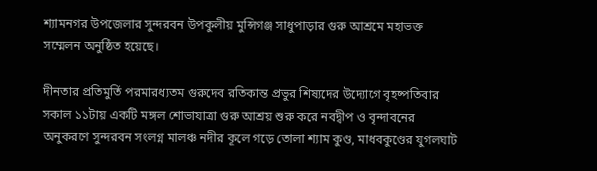শ্যামনগর উপজেলার সুন্দরবন উপকুলীয় মুন্সিগঞ্জ সাধুপাড়ার গুরু আশ্রমে মহাভক্ত সম্মেলন অনুষ্ঠিত হয়েছে।

দীনতার প্রতিমুর্তি পরমারধ্যতম গুরুদেব রতিকান্ত প্রভুর শিষ্যদের উদ্যোগে বৃহষ্পতিবার সকাল ১১টায় একটি মঙ্গল শোভাযাত্রা গুরু আশ্রয় শুরু করে নবদ্বীপ ও বৃন্দাবনের অনুকরণে সুন্দরবন সংলগ্ন মালঞ্চ নদীর কূলে গড়ে তোলা শ্যাম কুণ্ড, মাধবকুণ্ডের যুগলঘাট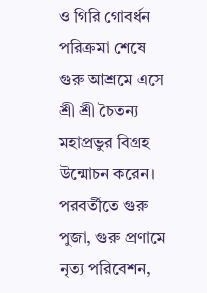ও গিরি গোবর্ধন পরিক্রমা শেষে গুরু আশ্রমে এসে শ্রী শ্রী চৈতন্য মহাপ্রভুর বিগ্রহ উন্মোচন করেন।
পরবর্তীতে গুরু পুজা, গুরু প্রণামে নৃত্য পরিবেশন,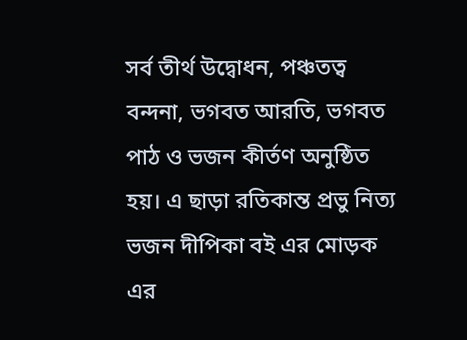সর্ব তীর্থ উদ্বোধন, পঞ্চতত্ব বন্দনা, ভগবত আরতি, ভগবত পাঠ ও ভজন কীর্তণ অনুষ্ঠিত হয়। এ ছাড়া রতিকান্ত প্রভু নিত্য ভজন দীপিকা বই এর মোড়ক এর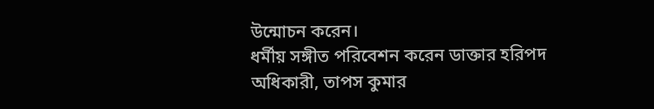উন্মোচন করেন।
ধর্মীয় সঙ্গীত পরিবেশন করেন ডাক্তার হরিপদ অধিকারী, তাপস কুমার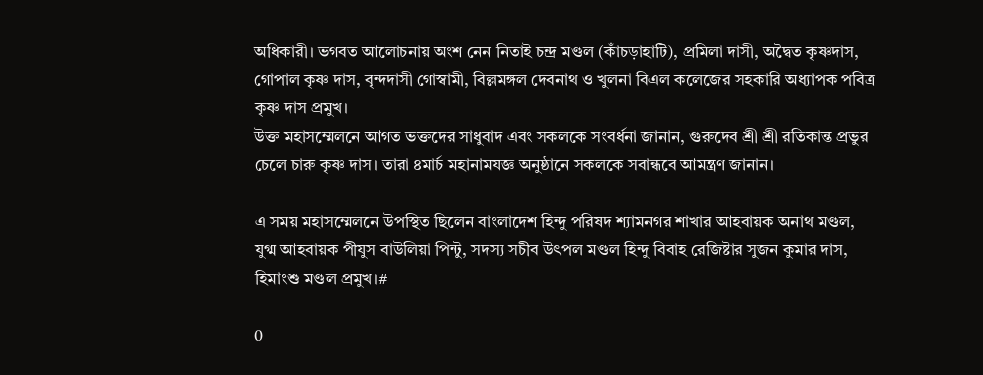অধিকারী। ভগবত আলোচনায় অংশ নেন নিতাই চন্দ্র মণ্ডল (কাঁচড়াহাটি), প্রমিলা দাসী, অদ্বৈত কৃষ্ণদাস, গোপাল কৃষ্ণ দাস, বৃন্দদাসী গোস্বামী, বিল্লমঙ্গল দেবনাথ ও খুলনা বিএল কলেজের সহকারি অধ্যাপক পবিত্র কৃষ্ণ দাস প্রমুখ।
উক্ত মহাসম্মেলনে আগত ভক্তদের সাধুবাদ এবং সকলকে সংবর্ধনা জানান, গুরুদেব শ্রী শ্রী রতিকান্ত প্রভুর চেলে চারু কৃষ্ণ দাস। তারা ৪মার্চ মহানামযজ্ঞ অনুষ্ঠানে সকলকে সবান্ধবে আমন্ত্রণ জানান।

এ সময় মহাসম্মেলনে উপস্থিত ছিলেন বাংলাদেশ হিন্দু পরিষদ শ্যামনগর শাখার আহবায়ক অনাথ মণ্ডল, যুগ্ম আহবায়ক পীযুস বাউলিয়া পিন্টু, সদস্য সচীব উৎপল মণ্ডল হিন্দু বিবাহ রেজিষ্টার সুজন কুমার দাস, হিমাংশু মণ্ডল প্রমুখ।#

0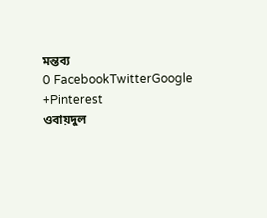মন্তব্য
0 FacebookTwitterGoogle +Pinterest
ওবায়দুল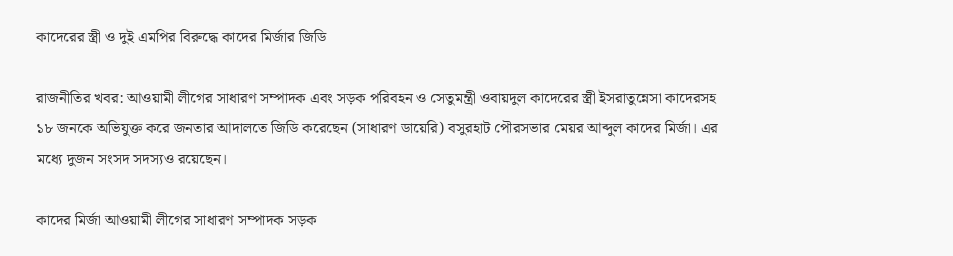কাদেরের স্ত্রী ও দুই এমপির বিরুদ্ধে কাদের মির্জার জিডি

রাজনীতির খবর: আওয়ামী লীগের সাধারণ সম্পাদক এবং সড়ক পরিবহন ও সেতুমন্ত্রী ওবায়দুল কাদেরের স্ত্রী ইসরাতুন্নেসা কাদেরসহ ১৮ জনকে অভিযুক্ত করে জনতার আদালতে জিডি করেছেন (সাধারণ ডায়েরি) বসুরহাট পৌরসভার মেয়র আব্দুল কাদের মির্জা। এর মধ্যে দুজন সংসদ সদস্যও রয়েছেন।

কাদের মির্জা আওয়ামী লীগের সাধারণ সম্পাদক সড়ক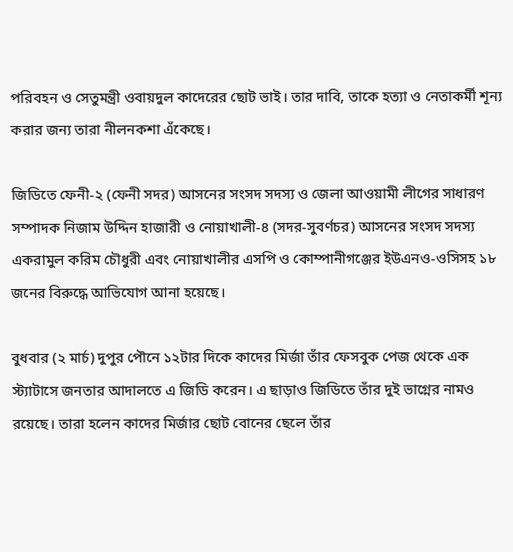পরিবহন ও সেতুমন্ত্রী ওবায়দুল কাদেরের ছোট ভাই। তার দাবি, তাকে হত্যা ও নেতাকর্মী শূন্য করার জন্য তারা নীলনকশা এঁকেছে।

জিডিতে ফেনী-২ (ফেনী সদর) আসনের সংসদ সদস্য ও জেলা আওয়ামী লীগের সাধারণ সম্পাদক নিজাম উদ্দিন হাজারী ও নোয়াখালী-৪ (সদর-সুবর্ণচর) আসনের সংসদ সদস্য একরামুল করিম চৌধুরী এবং নোয়াখালীর এসপি ও কোম্পানীগঞ্জের ইউএনও-ওসিসহ ১৮ জনের বিরুদ্ধে আভিযোগ আনা হয়েছে।

বুধবার (২ মার্চ) দুপুর পৌনে ১২টার দিকে কাদের মির্জা তাঁর ফেসবুক পেজ থেকে এক স্ট্যাটাসে জনতার আদালতে এ জিডি করেন। এ ছাড়াও জিডিতে তাঁর দুই ভাগ্নের নামও রয়েছে। তারা হলেন কাদের মির্জার ছোট বোনের ছেলে তাঁর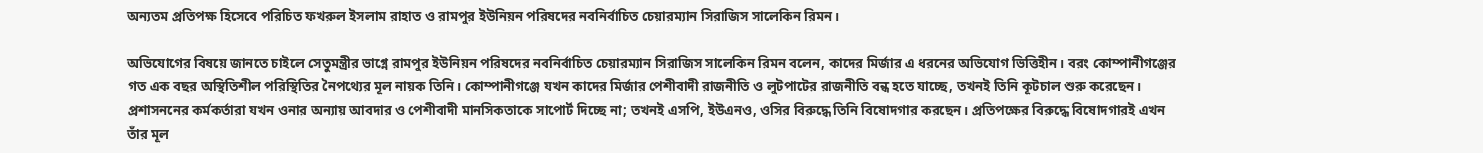অন্যতম প্রতিপক্ষ হিসেবে পরিচিত ফখরুল ইসলাম রাহাত ও রামপুর ইউনিয়ন পরিষদের নবনির্বাচিত চেয়ারম্যান সিরাজিস সালেকিন রিমন।

অভিযোগের বিষয়ে জানতে চাইলে সেতুমন্ত্রীর ভাগ্নে রামপুর ইউনিয়ন পরিষদের নবনির্বাচিত চেয়ারম্যান সিরাজিস সালেকিন রিমন বলেন, কাদের মির্জার এ ধরনের অভিযোগ ভিত্তিহীন। বরং কোম্পানীগঞ্জের গত এক বছর অস্থিতিশীল পরিস্থিতির নৈপথ্যের মূল নায়ক তিনি। কোম্পানীগঞ্জে যখন কাদের মির্জার পেশীবাদী রাজনীতি ও লুটপাটের রাজনীতি বন্ধ হতে যাচ্ছে, তখনই তিনি কূটচাল শুরু করেছেন। প্রশাসননের কর্মকর্তারা যখন ওনার অন্যায় আবদার ও পেশীবাদী মানসিকতাকে সাপোর্ট দিচ্ছে না; তখনই এসপি, ইউএনও, ওসির বিরুদ্ধে তিনি বিষোদগার করছেন। প্রতিপক্ষের বিরুদ্ধে বিষোদগারই এখন তাঁর মূল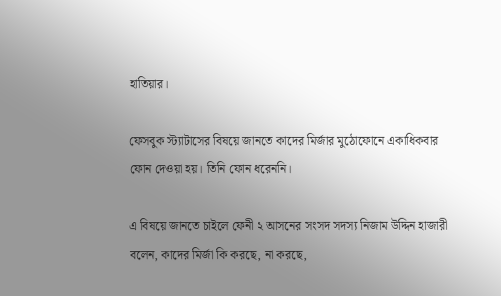হাতিয়ার।

ফেসবুক স্ট্যাটাসের বিষয়ে জানতে কাদের মির্জার মুঠোফোনে একাধিকবার ফোন দেওয়া হয়। তিনি ফোন ধরেননি।

এ বিষয়ে জানতে চাইলে ফেনী ২ আসনের সংসদ সদস্য নিজাম উদ্দিন হাজারী বলেন, কাদের মির্জা কি করছে, না করছে,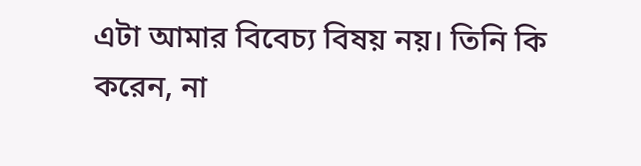এটা আমার বিবেচ্য বিষয় নয়। তিনি কি করেন, না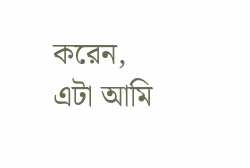করেন, এটা আমি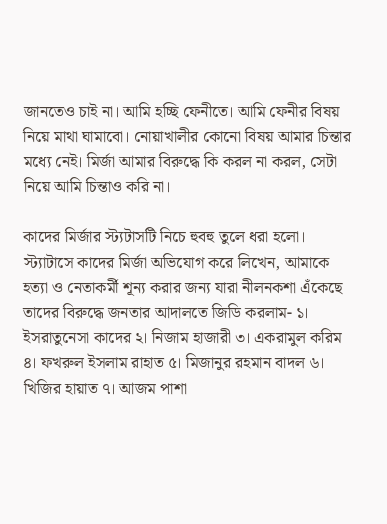জানতেও চাই না। আমি হচ্ছি ফেনীতে। আমি ফেনীর বিষয় নিয়ে মাথা ঘামাবো। নোয়াখালীর কোনো বিষয় আমার চিন্তার মধ্যে নেই। মির্জা আমার বিরুদ্ধে কি করল না করল, সেটা নিয়ে আমি চিন্তাও করি না।

কাদের মির্জার স্ট্যটাসটি নিচে হুবহু তুলে ধরা হলো। স্ট্যাটাসে কাদের মির্জা অভিযোগ করে লিখেন, আমাকে হত্যা ও নেতাকর্মী শূন্য করার জন্য যারা নীলনকশা এঁকেছে তাদের বিরুদ্ধে জনতার আদালতে জিডি করলাম- ১। ইসরাতুনেসা কাদের ২। নিজাম হাজারী ৩। একরামুল করিম ৪। ফখরুল ইসলাম রাহাত ৫। মিজানুর রহমান বাদল ৬। খিজির হায়াত ৭। আজম পাশা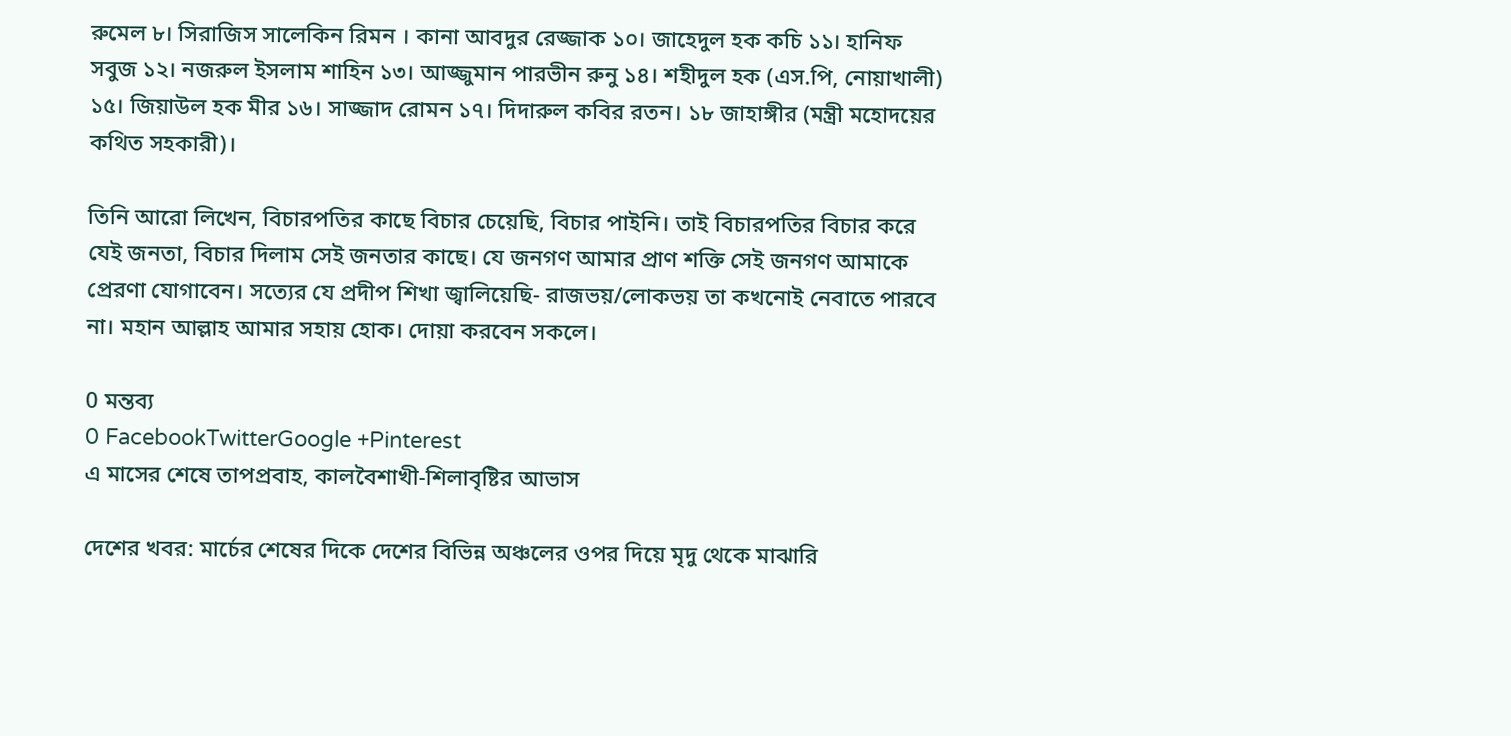রুমেল ৮। সিরাজিস সালেকিন রিমন । কানা আবদুর রেজ্জাক ১০। জাহেদুল হক কচি ১১। হানিফ সবুজ ১২। নজরুল ইসলাম শাহিন ১৩। আজ্জুমান পারভীন রুনু ১৪। শহীদুল হক (এস.পি, নোয়াখালী) ১৫। জিয়াউল হক মীর ১৬। সাজ্জাদ রোমন ১৭। দিদারুল কবির রতন। ১৮ জাহাঙ্গীর (মন্ত্রী মহোদয়ের কথিত সহকারী)।

তিনি আরো লিখেন, বিচারপতির কাছে বিচার চেয়েছি, বিচার পাইনি। তাই বিচারপতির বিচার করে যেই জনতা, বিচার দিলাম সেই জনতার কাছে। যে জনগণ আমার প্রাণ শক্তি সেই জনগণ আমাকে প্রেরণা যোগাবেন। সত্যের যে প্রদীপ শিখা জ্বালিয়েছি- রাজভয়/লোকভয় তা কখনোই নেবাতে পারবে না। মহান আল্লাহ আমার সহায় হোক। দোয়া করবেন সকলে।

0 মন্তব্য
0 FacebookTwitterGoogle +Pinterest
এ মাসের শেষে তাপপ্রবাহ, কালবৈশাখী-শিলাবৃষ্টির আভাস

দেশের খবর: মার্চের শেষের দিকে দেশের বিভিন্ন অঞ্চলের ওপর দিয়ে মৃদু থেকে মাঝারি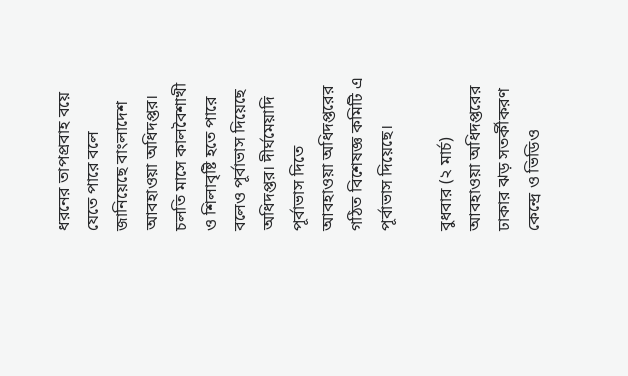ধরনের তাপপ্রবাহ বয়ে যেতে পারে বলে জানিয়েছে বাংলাদেশ আবহাওয়া অধিদপ্তর। চলতি মাসে কালবৈশাখী ও শিলাবৃষ্টি হতে পারে বলেও পূর্বাভাস দিয়েছে অধিদপ্তর। দীর্ঘমেয়াদি পূর্বাভাস দিতে আবহাওয়া অধিদপ্তরের গঠিত বিশেষজ্ঞ কমিটি এ পূর্বাভাস দিয়েছে।

বুধবার (২ মার্চ) আবহাওয়া অধিদপ্তরের ঢাকার ঝড় সতর্কীকরণ কেন্দ্রে ও ভিডিও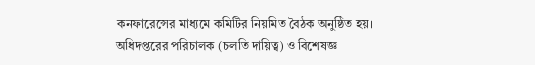কনফারেন্সের মাধ্যমে কমিটির নিয়মিত বৈঠক অনুষ্ঠিত হয়। অধিদপ্তরের পরিচালক (চলতি দায়িত্ব) ও বিশেষজ্ঞ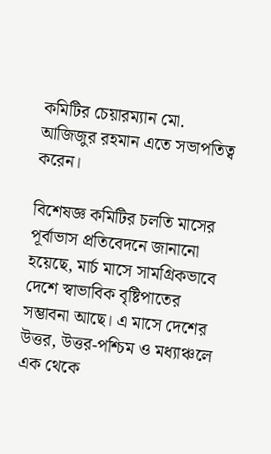কমিটির চেয়ারম্যান মো. আজিজুর রহমান এতে সভাপতিত্ব করেন।

বিশেষজ্ঞ কমিটির চলতি মাসের পূর্বাভাস প্রতিবেদনে জানানো হয়েছে, মার্চ মাসে সামগ্রিকভাবে দেশে স্বাভাবিক বৃষ্টিপাতের সম্ভাবনা আছে। এ মাসে দেশের উত্তর, উত্তর-পশ্চিম ও মধ্যাঞ্চলে এক থেকে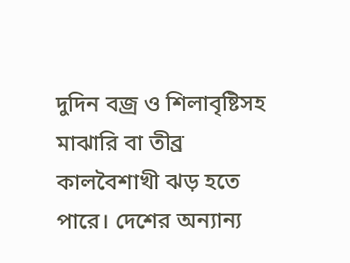দুদিন বজ্র ও শিলাবৃষ্টিসহ মাঝারি বা তীব্র কালবৈশাখী ঝড় হতে পারে। দেশের অন্যান্য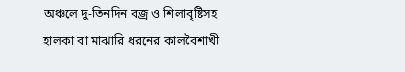অঞ্চলে দু-তিনদিন বজ্র ও শিলাবৃষ্টিসহ হালকা বা মাঝারি ধরনের কালবৈশাখী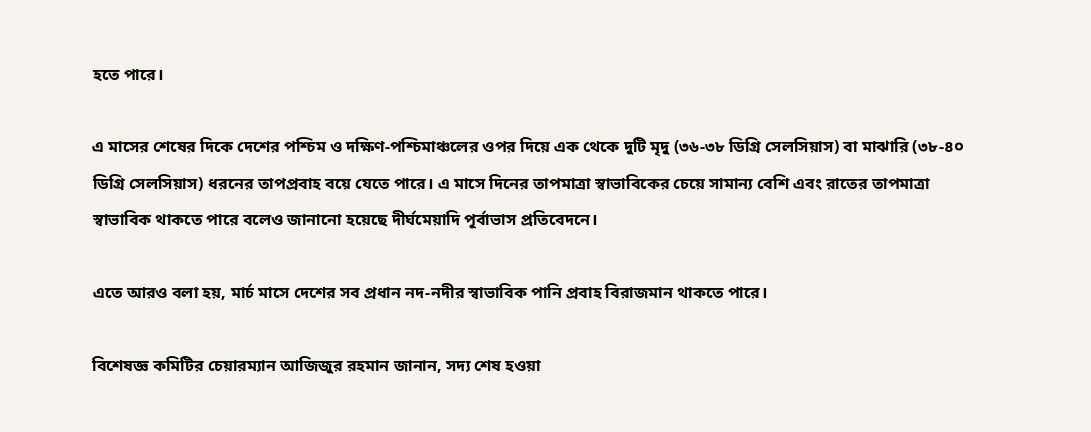হতে পারে।

এ মাসের শেষের দিকে দেশের পশ্চিম ও দক্ষিণ-পশ্চিমাঞ্চলের ওপর দিয়ে এক থেকে দুটি মৃদু (৩৬-৩৮ ডিগ্রি সেলসিয়াস) বা মাঝারি (৩৮-৪০ ডিগ্রি সেলসিয়াস) ধরনের তাপপ্রবাহ বয়ে যেতে পারে। এ মাসে দিনের তাপমাত্রা স্বাভাবিকের চেয়ে সামান্য বেশি এবং রাতের তাপমাত্রা স্বাভাবিক থাকতে পারে বলেও জানানো হয়েছে দীর্ঘমেয়াদি পূর্বাভাস প্রতিবেদনে।

এতে আরও বলা হয়, মার্চ মাসে দেশের সব প্রধান নদ-নদীর স্বাভাবিক পানি প্রবাহ বিরাজমান থাকতে পারে।

বিশেষজ্ঞ কমিটির চেয়ারম্যান আজিজুর রহমান জানান, সদ্য শেষ হওয়া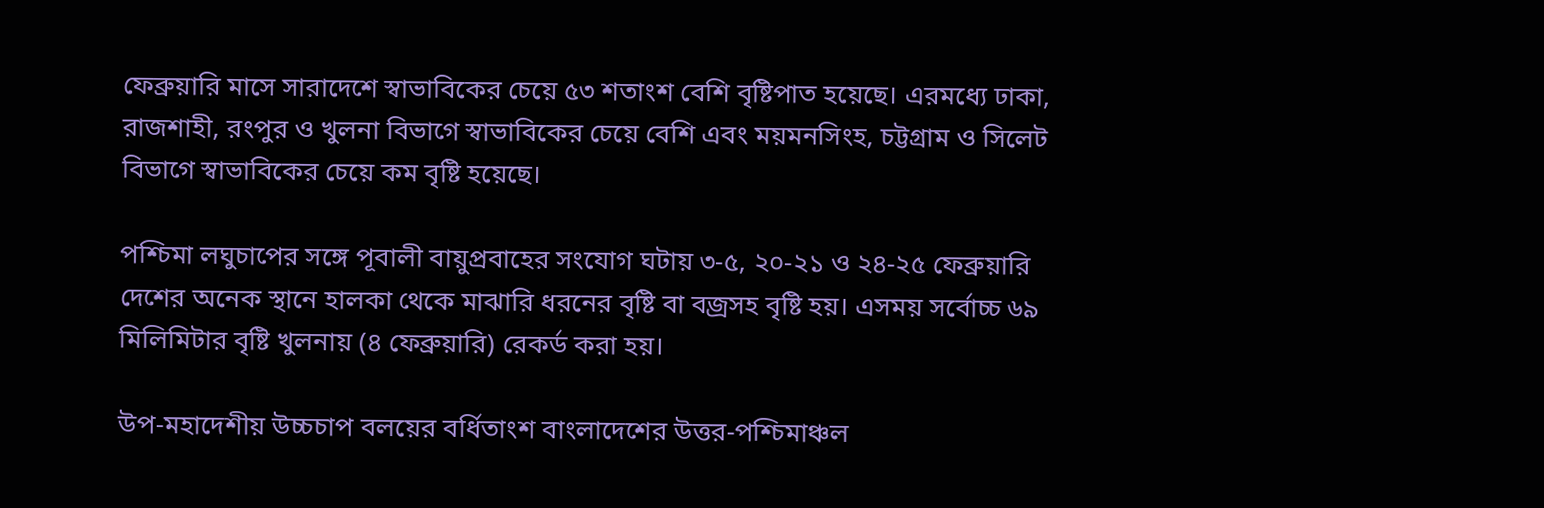ফেব্রুয়ারি মাসে সারাদেশে স্বাভাবিকের চেয়ে ৫৩ শতাংশ বেশি বৃষ্টিপাত হয়েছে। এরমধ্যে ঢাকা, রাজশাহী, রংপুর ও খুলনা বিভাগে স্বাভাবিকের চেয়ে বেশি এবং ময়মনসিংহ, চট্টগ্রাম ও সিলেট বিভাগে স্বাভাবিকের চেয়ে কম বৃষ্টি হয়েছে।

পশ্চিমা লঘুচাপের সঙ্গে পূবালী বায়ুপ্রবাহের সংযোগ ঘটায় ৩-৫, ২০-২১ ও ২৪-২৫ ফেব্রুয়ারি দেশের অনেক স্থানে হালকা থেকে মাঝারি ধরনের বৃষ্টি বা বজ্রসহ বৃষ্টি হয়। এসময় সর্বোচ্চ ৬৯ মিলিমিটার বৃষ্টি খুলনায় (৪ ফেব্রুয়ারি) রেকর্ড করা হয়।

উপ-মহাদেশীয় উচ্চচাপ বলয়ের বর্ধিতাংশ বাংলাদেশের উত্তর-পশ্চিমাঞ্চল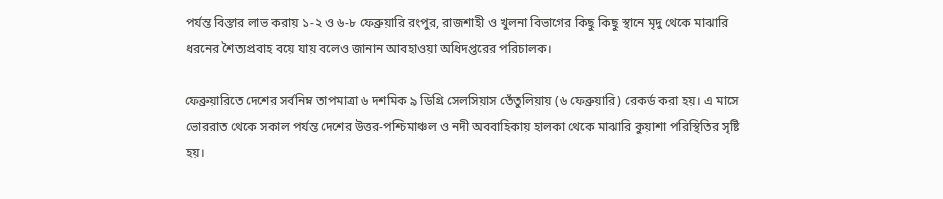পর্যন্ত বিস্তার লাভ করায় ১-২ ও ৬-৮ ফেব্রুয়ারি রংপুর, রাজশাহী ও খুলনা বিভাগের কিছু কিছু স্থানে মৃদু থেকে মাঝারি ধরনের শৈত্যপ্রবাহ বয়ে যায় বলেও জানান আবহাওয়া অধিদপ্তরের পরিচালক।

ফেব্রুয়ারিতে দেশের সর্বনিম্ন তাপমাত্রা ৬ দশমিক ৯ ডিগ্রি সেলসিয়াস তেঁতুলিয়ায় (৬ ফেব্রুয়ারি) রেকর্ড করা হয়। এ মাসে ভোররাত থেকে সকাল পর্যন্ত দেশের উত্তর-পশ্চিমাঞ্চল ও নদী অববাহিকায় হালকা থেকে মাঝারি কুয়াশা পরিস্থিতির সৃষ্টি হয়।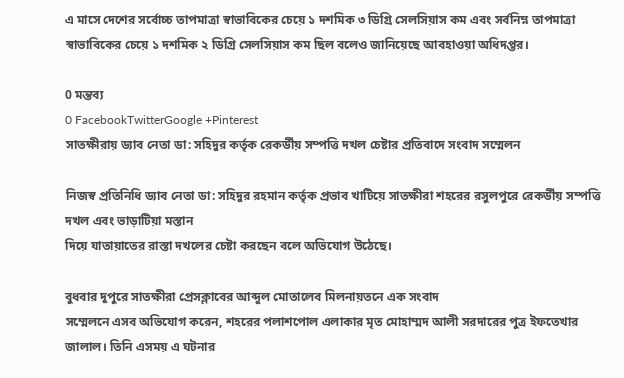এ মাসে দেশের সর্বোচ্চ তাপমাত্রা স্বাভাবিকের চেয়ে ১ দশমিক ৩ ডিগ্রি সেলসিয়াস কম এবং সর্বনিম্ন তাপমাত্রা স্বাভাবিকের চেয়ে ১ দশমিক ২ ডিগ্রি সেলসিয়াস কম ছিল বলেও জানিয়েছে আবহাওয়া অধিদপ্তর।

0 মন্তব্য
0 FacebookTwitterGoogle +Pinterest
সাতক্ষীরায় ড্যাব নেতা ডা: সহিদুর কর্তৃক রেকর্ডীয় সম্পত্তি দখল চেষ্টার প্রতিবাদে সংবাদ সম্মেলন

নিজস্ব প্রতিনিধি ড্যাব নেতা ডা: সহিদুর রহমান কর্তৃক প্রভাব খাটিয়ে সাতক্ষীরা শহরের রসুলপুরে রেকর্ডীয় সম্পত্তি দখল এবং ভাড়াটিয়া মস্তান
দিয়ে যাতায়াতের রাস্তা দখলের চেষ্টা করছেন বলে অভিযোগ উঠেছে।

বুধবার দুপুরে সাতক্ষীরা প্রেসক্লাবের আব্দুল মোতালেব মিলনায়তনে এক সংবাদ
সম্মেলনে এসব অভিযোগ করেন, শহরের পলাশপোল এলাকার মৃত মোহাম্মদ আলী সরদারের পুত্র ইফতেখার জালাল। তিনি এসময় এ ঘটনার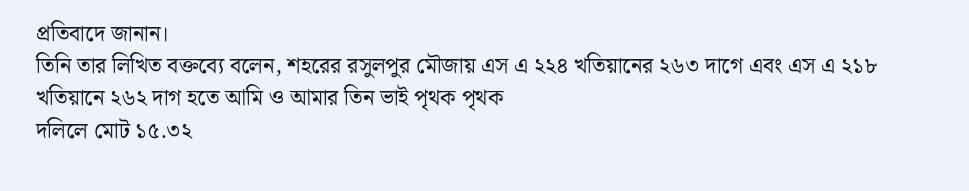প্রতিবাদে জানান।
তিনি তার লিখিত বক্তব্যে বলেন, শহরের রসুলপুর মৌজায় এস এ ২২৪ খতিয়ানের ২৬৩ দাগে এবং এস এ ২১৮ খতিয়ানে ২৬২ দাগ হতে আমি ও আমার তিন ভাই পৃথক পৃথক
দলিলে মোট ১৫.৩২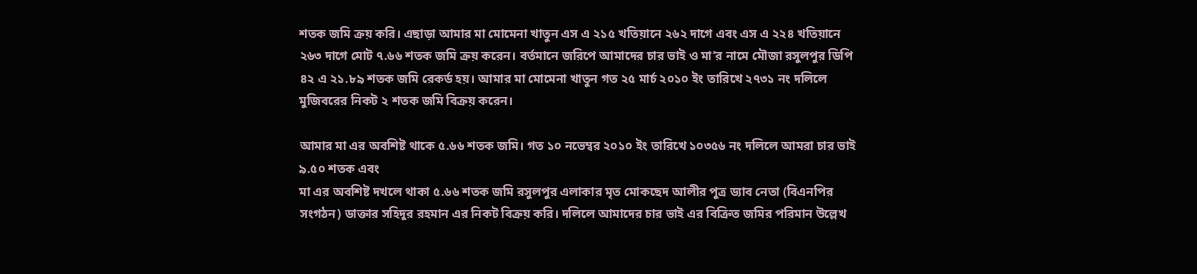শতক জমি ক্রয় করি। এছাড়া আমার মা মোমেনা খাতুন এস এ ২১৫ খতিয়ানে ২৬২ দাগে এবং এস এ ২২৪ খতিয়ানে ২৬৩ দাগে মোট ৭.৬৬ শতক জমি ক্রয় করেন। বর্তমানে জরিপে আমাদের চার ভাই ও মা’র নামে মৌজা রসুলপুর ডিপি ৪২ এ ২১.৮৯ শতক জমি রেকর্ড হয়। আমার মা মোমেনা খাতুন গত ২৫ মার্চ ২০১০ ইং তারিখে ২৭৩১ নং দলিলে মুজিবরের নিকট ২ শতক জমি বিক্রয় করেন।

আমার মা এর অবশিষ্ট থাকে ৫.৬৬ শতক জমি। গত ১০ নভেম্বর ২০১০ ইং তারিখে ১০৩৫৬ নং দলিলে আমরা চার ভাই ৯.৫০ শতক এবং
মা এর অবশিষ্ট দখলে থাকা ৫.৬৬ শতক জমি রসুলপুর এলাকার মৃত মোকছেদ আলীর পুত্র ড্যাব নেতা (বিএনপির সংগঠন) ডাক্তার সহিদুর রহমান এর নিকট বিক্রয় করি। দলিলে আমাদের চার ভাই এর বিক্রিত জমির পরিমান উল্লেখ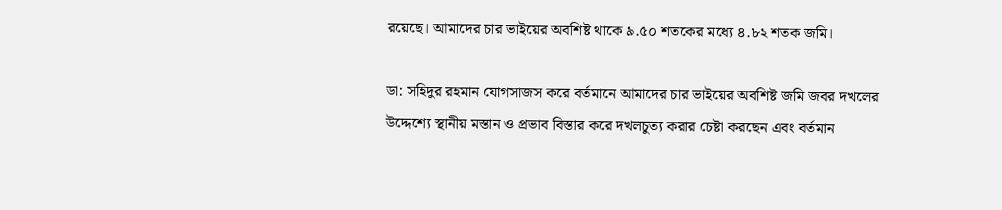রয়েছে। আমাদের চার ভাইয়ের অবশিষ্ট থাকে ৯.৫০ শতকের মধ্যে ৪.৮২ শতক জমি।

ডা: সহিদুর রহমান যোগসাজস করে বর্তমানে আমাদের চার ভাইয়ের অবশিষ্ট জমি জবর দখলের উদ্দেশ্যে স্থানীয় মস্তান ও প্রভাব বিস্তার করে দখলচুত্য করার চেষ্টা করছেন এবং বর্তমান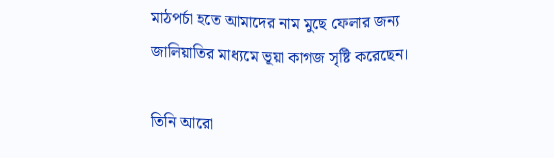মাঠপর্চা হতে আমাদের নাম মুছে ফেলার জন্য জালিয়াতির মাধ্যমে ভূয়া কাগজ সৃষ্টি করেছেন।

তিনি আরো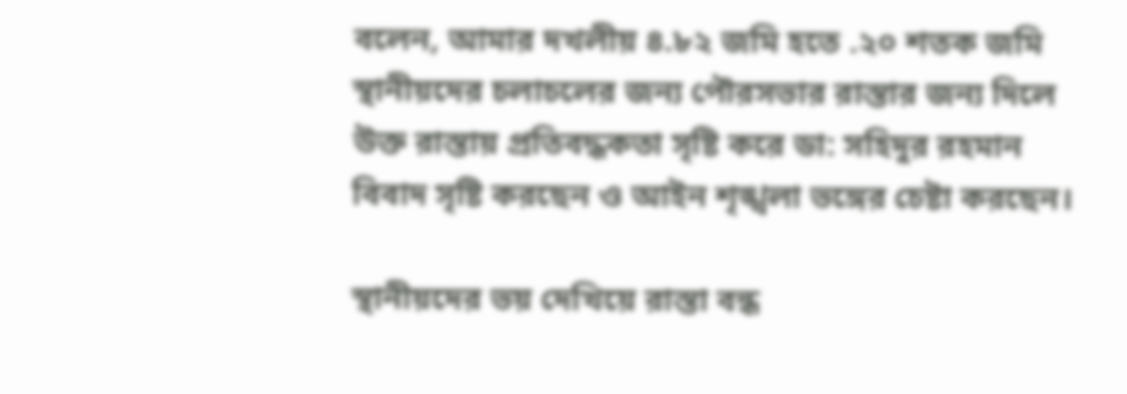বলেন, আমার দখলীয় ৪.৮২ জমি হতে .২০ শতক জমি স্থানীয়দের চলাচলের জন্য পৌরসভার রাস্তার জন্য দিলে উক্ত রাস্তায় প্রতিবদ্ধকতা সৃষ্টি করে ডা: সহিদুর রহমান বিবাদ সৃষ্টি করছেন ও আইন শৃঙ্খলা ভঙ্গের চেষ্টা করছেন।

স্থানীয়দের ভয় দেখিয়ে রাস্তা বন্ধ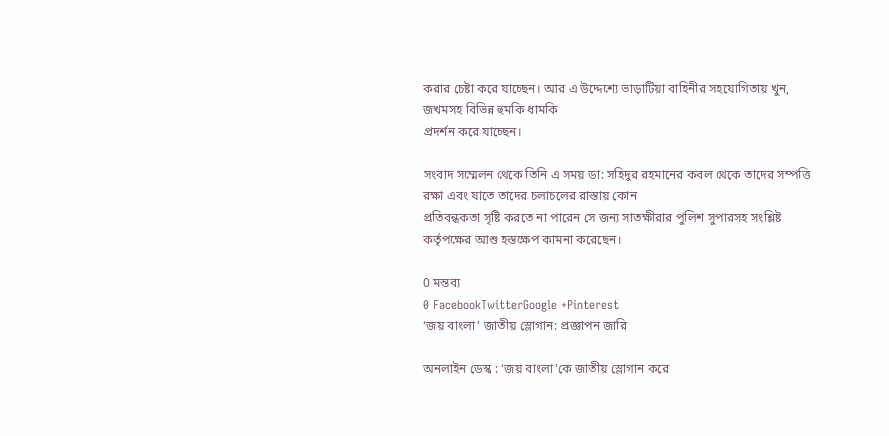করার চেষ্টা করে যাচ্ছেন। আর এ উদ্দেশ্যে ভাড়াটিয়া বাহিনীর সহযোগিতায় খুন, জখমসহ বিভিন্ন হুমকি ধামকি
প্রদর্শন করে যাচ্ছেন।

সংবাদ সম্মেলন থেকে তিনি এ সময় ডা: সহিদুর রহমানের কবল থেকে তাদের সম্পত্তি রক্ষা এবং যাতে তাদের চলাচলের রাস্তায় কোন
প্রতিবন্ধকতা সৃষ্টি করতে না পারেন সে জন্য সাতক্ষীরার পুলিশ সুপারসহ সংশ্লিষ্ট কর্তৃপক্ষের আশু হস্তক্ষেপ কামনা করেছেন।

0 মন্তব্য
0 FacebookTwitterGoogle +Pinterest
‘জয় বাংলা’ জাতীয় স্লোগান: প্রজ্ঞাপন জারি

অনলাইন ডেস্ক : ‘জয় বাংলা’কে জাতীয় স্লোগান করে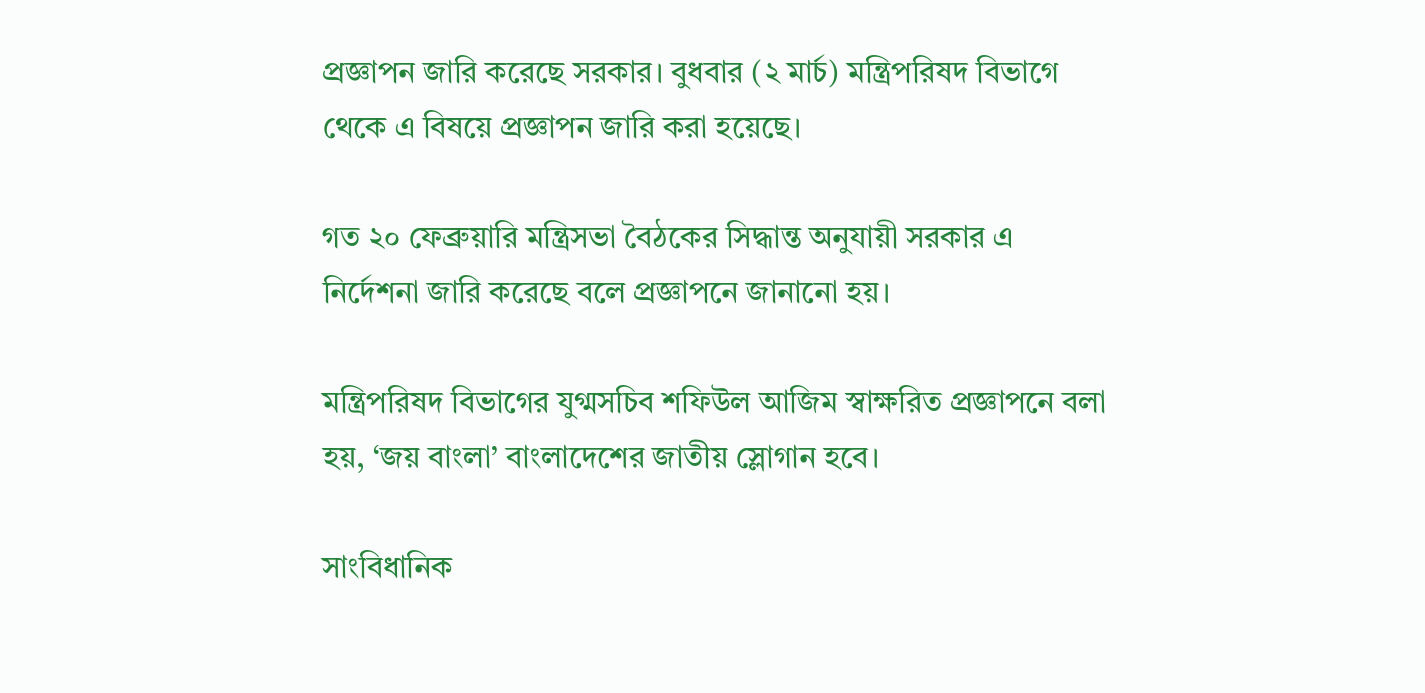প্রজ্ঞাপন জারি করেছে সরকার। বুধবার (২ মার্চ) মন্ত্রিপরিষদ বিভাগে থেকে এ বিষয়ে প্রজ্ঞাপন জারি করা হয়েছে।

গত ২০ ফেব্রুয়ারি মন্ত্রিসভা বৈঠকের সিদ্ধান্ত অনুযায়ী সরকার এ নির্দেশনা জারি করেছে বলে প্রজ্ঞাপনে জানানো হয়।

মন্ত্রিপরিষদ বিভাগের যুগ্মসচিব শফিউল আজিম স্বাক্ষরিত প্রজ্ঞাপনে বলা হয়, ‘জয় বাংলা’ বাংলাদেশের জাতীয় স্লোগান হবে।

সাংবিধানিক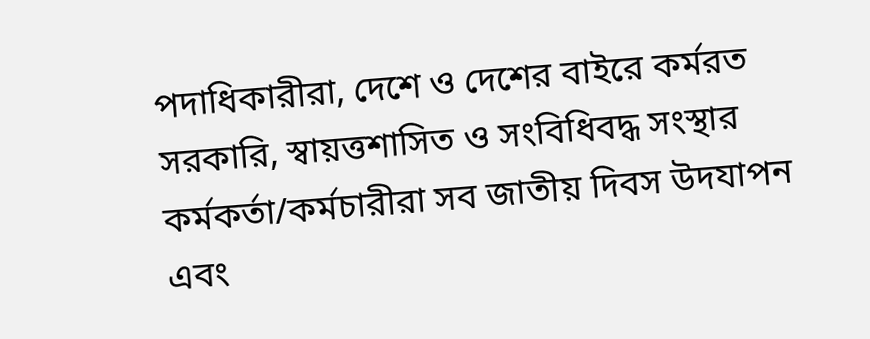পদাধিকারীরা, দেশে ও দেশের বাইরে কর্মরত সরকারি, স্বায়ত্তশাসিত ও সংবিধিবদ্ধ সংস্থার কর্মকর্তা/কর্মচারীরা সব জাতীয় দিবস উদযাপন এবং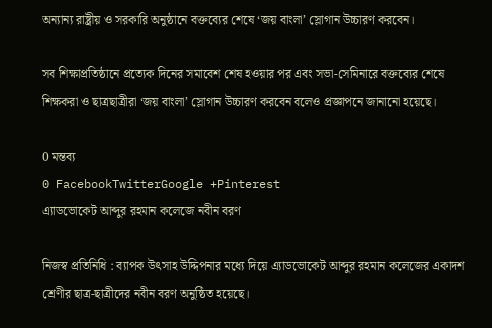অন্যান্য রাষ্ট্রীয় ও সরকারি অনুষ্ঠানে বক্তব্যের শেষে ‘জয় বাংলা’ স্লোগান উচ্চারণ করবেন।

সব শিক্ষাপ্রতিষ্ঠানে প্রত্যেক দিনের সমাবেশ শেষ হওয়ার পর এবং সভা-সেমিনারে বক্তব্যের শেষে শিক্ষকরা ও ছাত্রছাত্রীরা ‘জয় বাংলা’ স্লোগান উচ্চারণ করবেন বলেও প্রজ্ঞাপনে জানানো হয়েছে।

0 মন্তব্য
0 FacebookTwitterGoogle +Pinterest
এ্যাডভোকেট আব্দুর রহমান কলেজে নবীন বরণ

নিজস্ব প্রতিনিধি : ব্যাপক উৎসাহ উদ্দিপনার মধ্যে দিয়ে এ্যাডভোকেট আব্দুর রহমান কলেজের একাদশ শ্রেণীর ছাত্র-ছাত্রীদের নবীন বরণ অনুষ্ঠিত হয়েছে।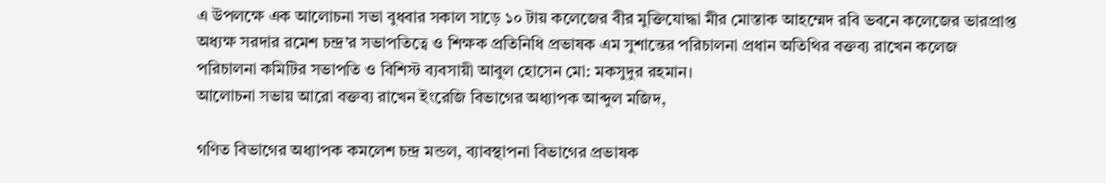এ উপলক্ষে এক আলোচনা সভা বুধবার সকাল সাড়ে ১০ টায় কলেজের বীর মুক্তিযোদ্ধা মীর মোস্তাক আহম্মেদ রবি ভবনে কলেজের ভারপ্রাপ্ত অধ্যক্ষ সরদার রমেশ চন্দ্র’র সভাপতিত্বে ও শিক্ষক প্রতিনিধি প্রভাষক এম সুশান্তের পরিচালনা প্রধান অতিথির বক্তব্য রাখেন কলেজ পরিচালনা কমিটির সভাপতি ও বিশিস্ট ব্যবসায়ী আবুল হোসেন মো: মকসুদুর রহমান।
আলোচনা সভায় আরো বক্তব্য রাখেন ইংরেজি বিভাগের অধ্যাপক আব্দুল মজিদ,

গণিত বিভাগের অধ্যাপক কমলেশ চন্দ্র মন্ডল, ব্যাবস্থাপনা বিভাগের প্রভাষক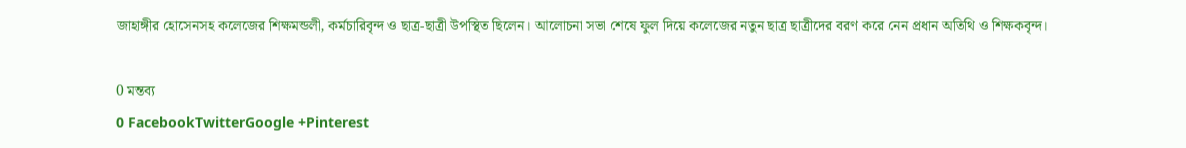জাহাঙ্গীর হোসেনসহ কলেজের শিক্ষমন্ডলী, কর্মচারিবৃন্দ ও ছাত্র-ছাত্রী উপস্থিত ছিলেন। আলোচনা সভা শেষে ফুল দিয়ে কলেজের নতুন ছাত্র ছাত্রীদের বরণ করে নেন প্রধান অতিথি ও শিক্ষকবৃন্দ।

0 মন্তব্য
0 FacebookTwitterGoogle +Pinterest